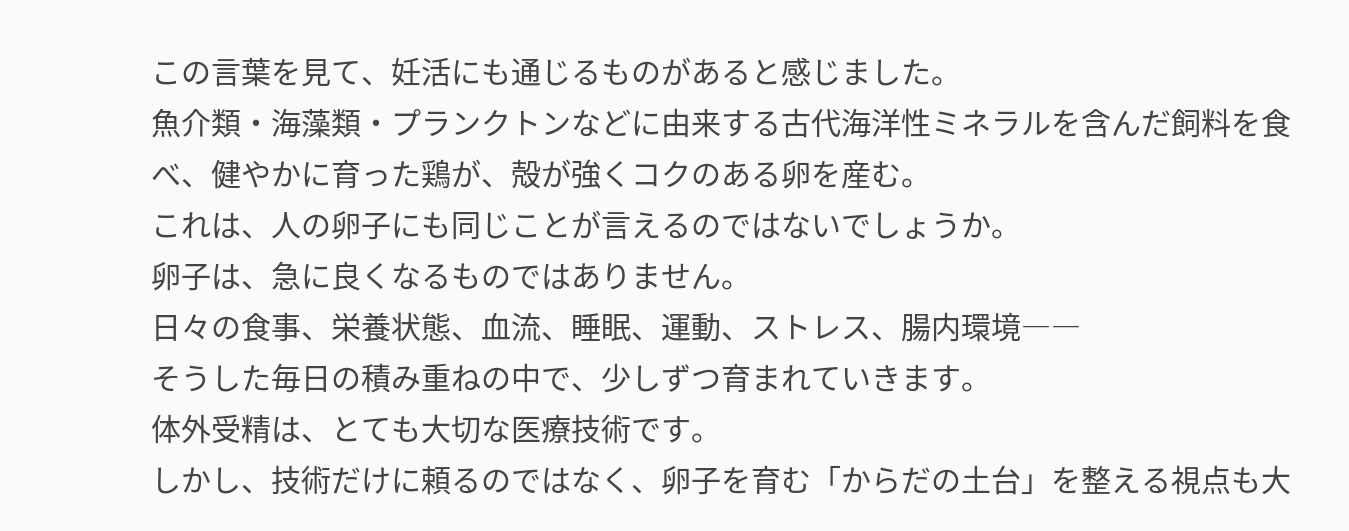この言葉を見て、妊活にも通じるものがあると感じました。
魚介類・海藻類・プランクトンなどに由来する古代海洋性ミネラルを含んだ飼料を食べ、健やかに育った鶏が、殻が強くコクのある卵を産む。
これは、人の卵子にも同じことが言えるのではないでしょうか。
卵子は、急に良くなるものではありません。
日々の食事、栄養状態、血流、睡眠、運動、ストレス、腸内環境――
そうした毎日の積み重ねの中で、少しずつ育まれていきます。
体外受精は、とても大切な医療技術です。
しかし、技術だけに頼るのではなく、卵子を育む「からだの土台」を整える視点も大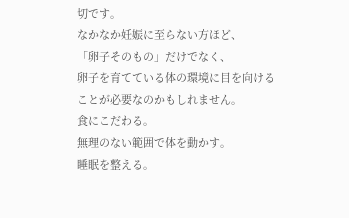切です。
なかなか妊娠に至らない方ほど、
「卵子そのもの」だけでなく、
卵子を育てている体の環境に目を向けることが必要なのかもしれません。
食にこだわる。
無理のない範囲で体を動かす。
睡眠を整える。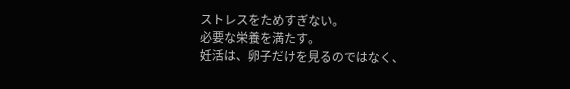ストレスをためすぎない。
必要な栄養を満たす。
妊活は、卵子だけを見るのではなく、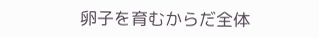卵子を育むからだ全体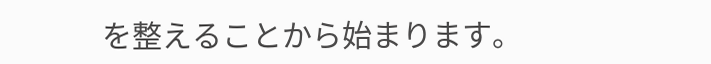を整えることから始まります。